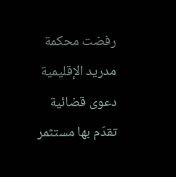رفضت محكمة مدريد الإقليمية دعوى قضائية تقدّم بها مستثمر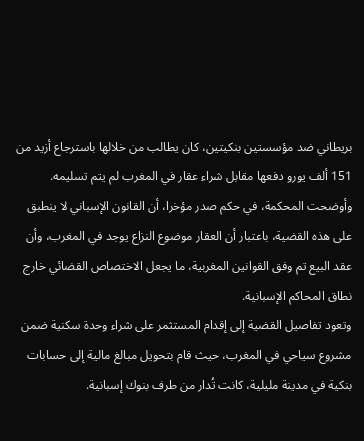بريطاني ضد مؤسستين بنكيتين، كان يطالب من خلالها باسترجاع أزيد من 151 ألف يورو دفعها مقابل شراء عقار في المغرب لم يتم تسليمه.
وأوضحت المحكمة، في حكم صدر مؤخرا، أن القانون الإسباني لا ينطبق على هذه القضية، باعتبار أن العقار موضوع النزاع يوجد في المغرب، وأن عقد البيع تم وفق القوانين المغربية، ما يجعل الاختصاص القضائي خارج نطاق المحاكم الإسبانية.
وتعود تفاصيل القضية إلى إقدام المستثمر على شراء وحدة سكنية ضمن مشروع سياحي في المغرب، حيث قام بتحويل مبالغ مالية إلى حسابات بنكية في مدينة مليلية، كانت تُدار من طرف بنوك إسبانية.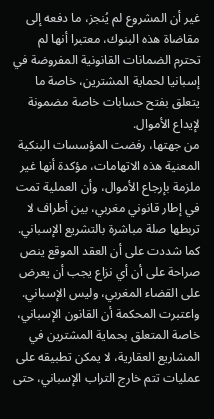غير أن المشروع لم يُنجز، ما دفعه إلى مقاضاة هذه البنوك، معتبرا أنها لم تحترم الضمانات القانونية المفروضة في إسبانيا لحماية المشترين، خاصة ما يتعلق بفتح حسابات خاصة مضمونة لإيداع الأموال.
من جهتها، رفضت المؤسسات البنكية المعنية هذه الاتهامات، مؤكدة أنها غير ملزمة بإرجاع الأموال، وأن العملية تمت في إطار قانوني مغربي، بين أطراف لا تربطها صلة مباشرة بالتشريع الإسباني.
كما شددت على أن العقد الموقع ينص صراحة على أن أي نزاع يجب أن يعرض على القضاء المغربي، وليس الإسباني.
واعتبرت المحكمة أن القانون الإسباني، خاصة المتعلق بحماية المشترين في المشاريع العقارية، لا يمكن تطبيقه على عمليات تتم خارج التراب الإسباني، حتى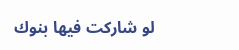لو شاركت فيها بنوك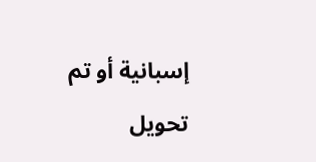إسبانية أو تم تحويل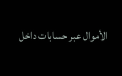الأموال عبر حسابات داخل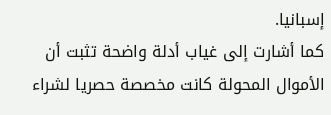إسبانيا.
كما أشارت إلى غياب أدلة واضحة تثبت أن الأموال المحولة كانت مخصصة حصريا لشراء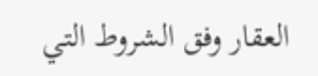العقار وفق الشروط التي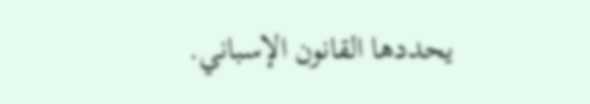يحددها القانون الإسباني.